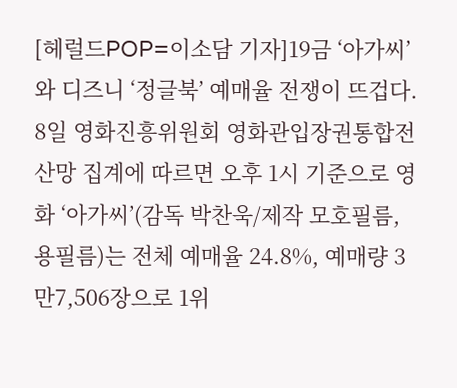[헤럴드POP=이소담 기자]19금 ‘아가씨’와 디즈니 ‘정글북’ 예매율 전쟁이 뜨겁다.
8일 영화진흥위원회 영화관입장권통합전산망 집계에 따르면 오후 1시 기준으로 영화 ‘아가씨’(감독 박찬욱/제작 모호필름, 용필름)는 전체 예매율 24.8%, 예매량 3만7,506장으로 1위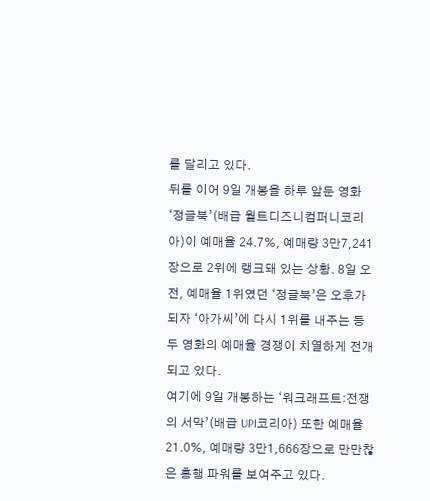를 달리고 있다.
뒤를 이어 9일 개봉을 하루 앞둔 영화 ‘정글북’(배급 월트디즈니컴퍼니코리아)이 예매율 24.7%, 예매량 3만7,241장으로 2위에 랭크돼 있는 상황. 8일 오전, 예매율 1위였던 ‘정글북’은 오후가 되자 ‘아가씨’에 다시 1위를 내주는 등 두 영화의 예매율 경쟁이 치열하게 전개되고 있다.
여기에 9일 개봉하는 ‘워크래프트:전쟁의 서막’(배급 UPI코리아) 또한 예매율 21.0%, 예매량 3만1,666장으로 만만찮은 흥행 파워를 보여주고 있다.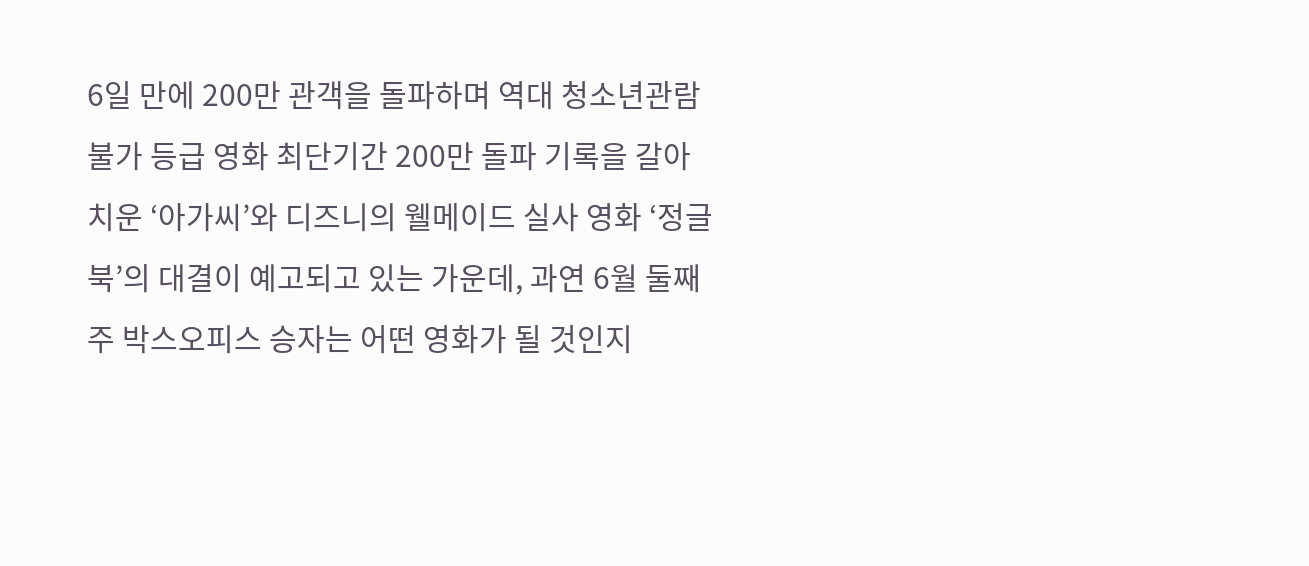6일 만에 200만 관객을 돌파하며 역대 청소년관람불가 등급 영화 최단기간 200만 돌파 기록을 갈아치운 ‘아가씨’와 디즈니의 웰메이드 실사 영화 ‘정글북’의 대결이 예고되고 있는 가운데, 과연 6월 둘째주 박스오피스 승자는 어떤 영화가 될 것인지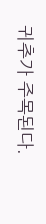귀추가 주목된다.